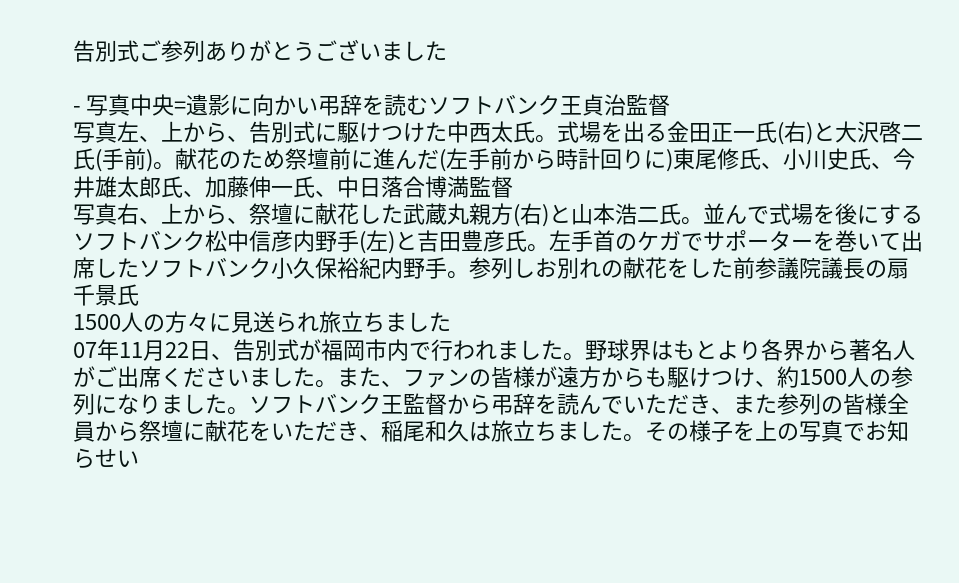告別式ご参列ありがとうございました

- 写真中央=遺影に向かい弔辞を読むソフトバンク王貞治監督
写真左、上から、告別式に駆けつけた中西太氏。式場を出る金田正一氏(右)と大沢啓二氏(手前)。献花のため祭壇前に進んだ(左手前から時計回りに)東尾修氏、小川史氏、今井雄太郎氏、加藤伸一氏、中日落合博満監督
写真右、上から、祭壇に献花した武蔵丸親方(右)と山本浩二氏。並んで式場を後にするソフトバンク松中信彦内野手(左)と吉田豊彦氏。左手首のケガでサポーターを巻いて出席したソフトバンク小久保裕紀内野手。参列しお別れの献花をした前参議院議長の扇千景氏
1500人の方々に見送られ旅立ちました
07年11月22日、告別式が福岡市内で行われました。野球界はもとより各界から著名人がご出席くださいました。また、ファンの皆様が遠方からも駆けつけ、約1500人の参列になりました。ソフトバンク王監督から弔辞を読んでいただき、また参列の皆様全員から祭壇に献花をいただき、稲尾和久は旅立ちました。その様子を上の写真でお知らせい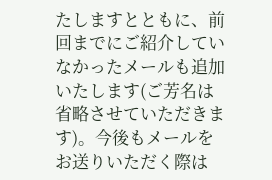たしますとともに、前回までにご紹介していなかったメールも追加いたします(ご芳名は省略させていただきます)。今後もメールをお送りいただく際は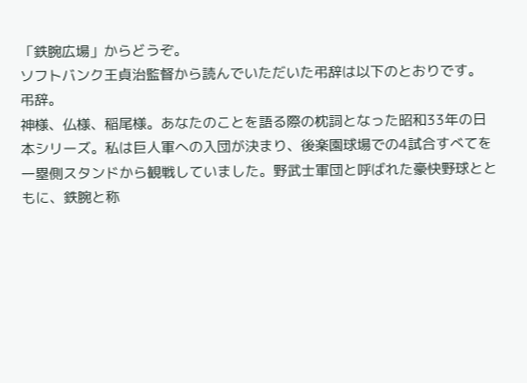「鉄腕広場」からどうぞ。
ソフトバンク王貞治監督から読んでいただいた弔辞は以下のとおりです。
弔辞。
神様、仏様、稲尾様。あなたのことを語る際の枕詞となった昭和33年の日本シリーズ。私は巨人軍への入団が決まり、後楽園球場での4試合すべてを一塁側スタンドから観戦していました。野武士軍団と呼ばれた豪快野球とともに、鉄腕と称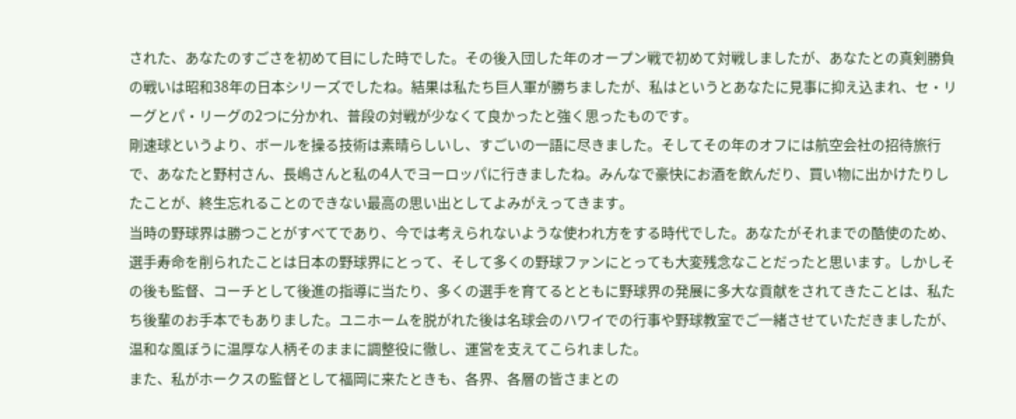された、あなたのすごさを初めて目にした時でした。その後入団した年のオープン戦で初めて対戦しましたが、あなたとの真剣勝負の戦いは昭和38年の日本シリーズでしたね。結果は私たち巨人軍が勝ちましたが、私はというとあなたに見事に抑え込まれ、セ・リーグとパ・リーグの2つに分かれ、普段の対戦が少なくて良かったと強く思ったものです。
剛速球というより、ボールを操る技術は素晴らしいし、すごいの一語に尽きました。そしてその年のオフには航空会社の招待旅行で、あなたと野村さん、長嶋さんと私の4人でヨーロッパに行きましたね。みんなで豪快にお酒を飲んだり、買い物に出かけたりしたことが、終生忘れることのできない最高の思い出としてよみがえってきます。
当時の野球界は勝つことがすべてであり、今では考えられないような使われ方をする時代でした。あなたがそれまでの酷使のため、選手寿命を削られたことは日本の野球界にとって、そして多くの野球ファンにとっても大変残念なことだったと思います。しかしその後も監督、コーチとして後進の指導に当たり、多くの選手を育てるとともに野球界の発展に多大な貢献をされてきたことは、私たち後輩のお手本でもありました。ユニホームを脱がれた後は名球会のハワイでの行事や野球教室でご一緒させていただきましたが、温和な風ぼうに温厚な人柄そのままに調整役に徹し、運営を支えてこられました。
また、私がホークスの監督として福岡に来たときも、各界、各層の皆さまとの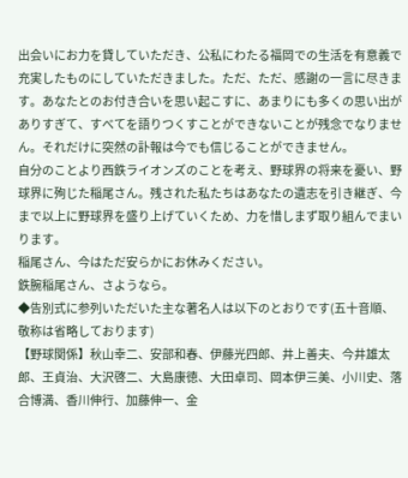出会いにお力を貸していただき、公私にわたる福岡での生活を有意義で充実したものにしていただきました。ただ、ただ、感謝の一言に尽きます。あなたとのお付き合いを思い起こすに、あまりにも多くの思い出がありすぎて、すべてを語りつくすことができないことが残念でなりません。それだけに突然の訃報は今でも信じることができません。
自分のことより西鉄ライオンズのことを考え、野球界の将来を憂い、野球界に殉じた稲尾さん。残された私たちはあなたの遺志を引き継ぎ、今まで以上に野球界を盛り上げていくため、力を惜しまず取り組んでまいります。
稲尾さん、今はただ安らかにお休みください。
鉄腕稲尾さん、さようなら。
◆告別式に参列いただいた主な著名人は以下のとおりです(五十音順、敬称は省略しております)
【野球関係】秋山幸二、安部和春、伊藤光四郎、井上善夫、今井雄太郎、王貞治、大沢啓二、大島康徳、大田卓司、岡本伊三美、小川史、落合博満、香川伸行、加藤伸一、金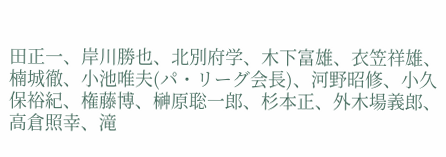田正一、岸川勝也、北別府学、木下富雄、衣笠祥雄、楠城徹、小池唯夫(パ・リーグ会長)、河野昭修、小久保裕紀、権藤博、榊原聡一郎、杉本正、外木場義郎、高倉照幸、滝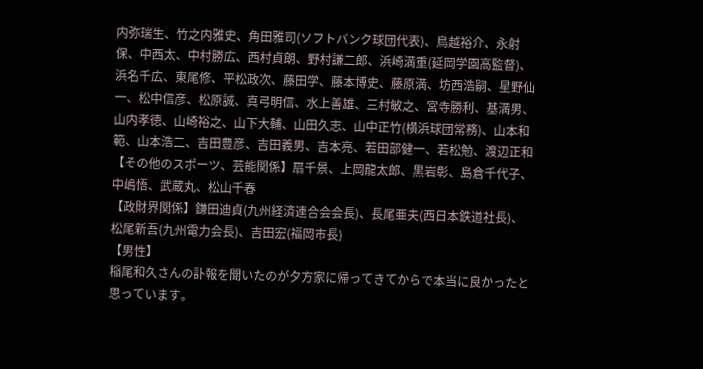内弥瑞生、竹之内雅史、角田雅司(ソフトバンク球団代表)、鳥越裕介、永射保、中西太、中村勝広、西村貞朗、野村謙二郎、浜崎満重(延岡学園高監督)、浜名千広、東尾修、平松政次、藤田学、藤本博史、藤原満、坊西浩嗣、星野仙一、松中信彦、松原誠、真弓明信、水上善雄、三村敏之、宮寺勝利、基満男、山内孝徳、山崎裕之、山下大輔、山田久志、山中正竹(横浜球団常務)、山本和範、山本浩二、吉田豊彦、吉田義男、吉本亮、若田部健一、若松勉、渡辺正和
【その他のスポーツ、芸能関係】扇千景、上岡龍太郎、黒岩彰、島倉千代子、中嶋悟、武蔵丸、松山千春
【政財界関係】鎌田迪貞(九州経済連合会会長)、長尾亜夫(西日本鉄道社長)、松尾新吾(九州電力会長)、吉田宏(福岡市長)
【男性】
稲尾和久さんの訃報を聞いたのが夕方家に帰ってきてからで本当に良かったと思っています。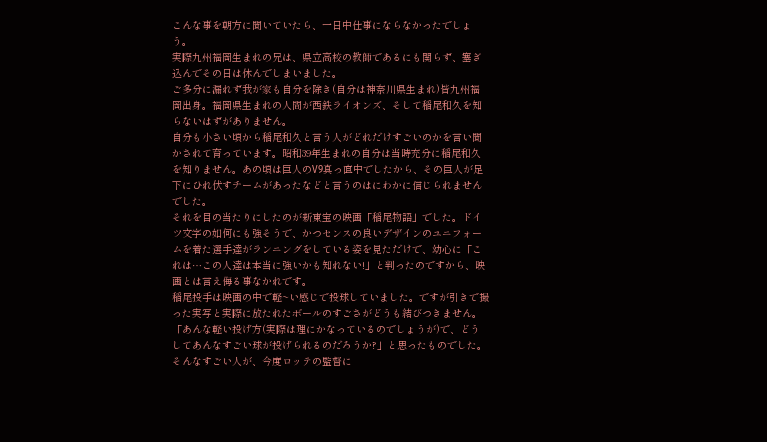こんな事を朝方に聞いていたら、一日中仕事にならなかったでしょう。
実際九州福岡生まれの兄は、県立高校の教師であるにも関らず、塞ぎ込んでその日は休んでしまいました。
ご多分に漏れず我が家も自分を除き(自分は神奈川県生まれ)皆九州福岡出身。福岡県生まれの人間が西鉄ライオンズ、そして稲尾和久を知らないはずがありません。
自分も小さい頃から稲尾和久と言う人がどれだけすごいのかを言い聞かされて育っています。昭和39年生まれの自分は当時充分に稲尾和久を知りません。あの頃は巨人のV9真っ直中でしたから、その巨人が足下にひれ伏すチームがあったなどと言うのはにわかに信じられませんでした。
それを目の当たりにしたのが新東宝の映画「稲尾物語」でした。ドイツ文字の如何にも強そうで、かつセンスの良いデザインのユニフォームを着た選手達がランニングをしている姿を見ただけで、幼心に「これは…この人達は本当に強いかも知れない!」と判ったのですから、映画とは言え侮る事なかれです。
稲尾投手は映画の中で軽~い感じで投球していました。ですが引きで撮った実写と実際に放たれたボールのすごさがどうも結びつきません。「あんな軽い投げ方(実際は理にかなっているのでしょうが)で、どうしてあんなすごい球が投げられるのだろうか?」と思ったものでした。
そんなすごい人が、今度ロッテの監督に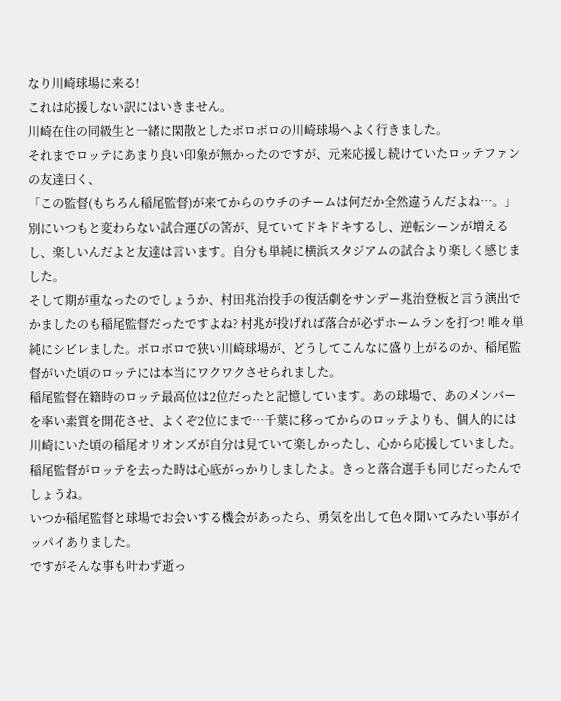なり川崎球場に来る!
これは応援しない訳にはいきません。
川崎在住の同級生と一緒に閑散としたボロボロの川崎球場へよく行きました。
それまでロッテにあまり良い印象が無かったのですが、元来応援し続けていたロッテファンの友達曰く、
「この監督(もちろん稲尾監督)が来てからのウチのチームは何だか全然違うんだよね…。」
別にいつもと変わらない試合運びの筈が、見ていてドキドキするし、逆転シーンが増えるし、楽しいんだよと友達は言います。自分も単純に横浜スタジアムの試合より楽しく感じました。
そして期が重なったのでしょうか、村田兆治投手の復活劇をサンデー兆治登板と言う演出でかましたのも稲尾監督だったですよね? 村兆が投げれば落合が必ずホームランを打つ! 唯々単純にシビレました。ボロボロで狭い川崎球場が、どうしてこんなに盛り上がるのか、稲尾監督がいた頃のロッテには本当にワクワクさせられました。
稲尾監督在籍時のロッテ最高位は2位だったと記憶しています。あの球場で、あのメンバーを率い素質を開花させ、よくぞ2位にまで…千葉に移ってからのロッテよりも、個人的には川崎にいた頃の稲尾オリオンズが自分は見ていて楽しかったし、心から応援していました。稲尾監督がロッテを去った時は心底がっかりしましたよ。きっと落合選手も同じだったんでしょうね。
いつか稲尾監督と球場でお会いする機会があったら、勇気を出して色々聞いてみたい事がイッパイありました。
ですがそんな事も叶わず逝っ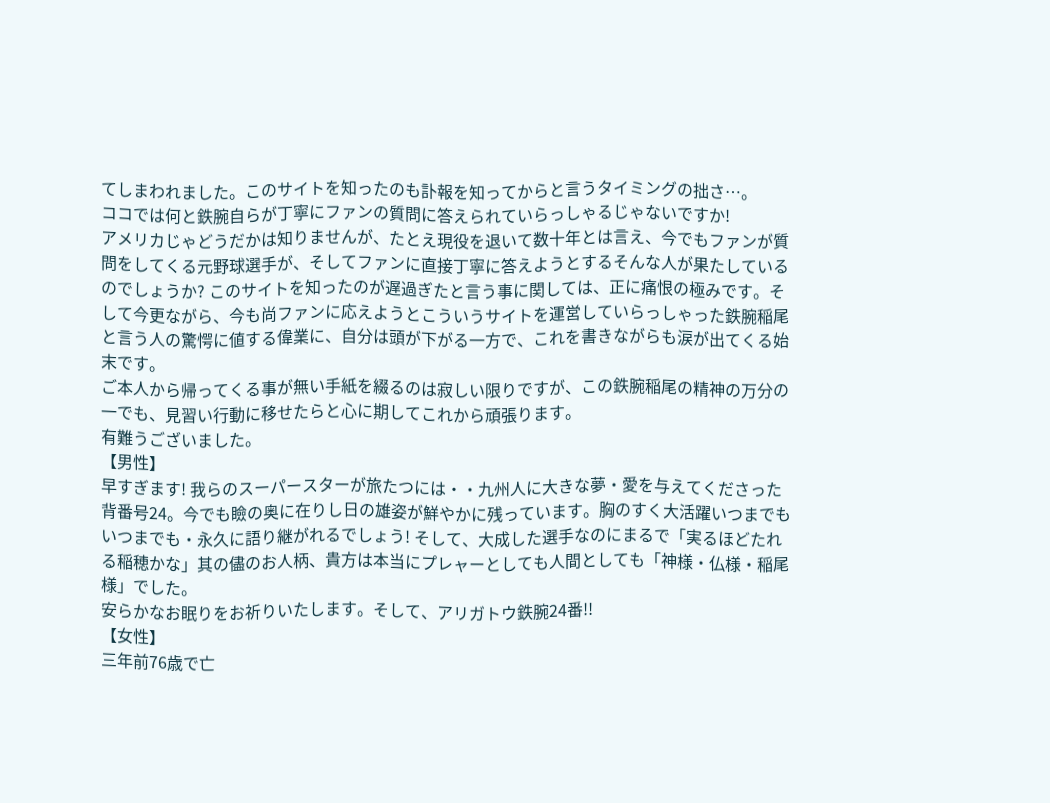てしまわれました。このサイトを知ったのも訃報を知ってからと言うタイミングの拙さ…。
ココでは何と鉄腕自らが丁寧にファンの質問に答えられていらっしゃるじゃないですか!
アメリカじゃどうだかは知りませんが、たとえ現役を退いて数十年とは言え、今でもファンが質問をしてくる元野球選手が、そしてファンに直接丁寧に答えようとするそんな人が果たしているのでしょうか? このサイトを知ったのが遅過ぎたと言う事に関しては、正に痛恨の極みです。そして今更ながら、今も尚ファンに応えようとこういうサイトを運営していらっしゃった鉄腕稲尾と言う人の驚愕に値する偉業に、自分は頭が下がる一方で、これを書きながらも涙が出てくる始末です。
ご本人から帰ってくる事が無い手紙を綴るのは寂しい限りですが、この鉄腕稲尾の精神の万分の一でも、見習い行動に移せたらと心に期してこれから頑張ります。
有難うございました。
【男性】
早すぎます! 我らのスーパースターが旅たつには・・九州人に大きな夢・愛を与えてくださった背番号24。今でも瞼の奥に在りし日の雄姿が鮮やかに残っています。胸のすく大活躍いつまでもいつまでも・永久に語り継がれるでしょう! そして、大成した選手なのにまるで「実るほどたれる稲穂かな」其の儘のお人柄、貴方は本当にプレャーとしても人間としても「神様・仏様・稲尾様」でした。
安らかなお眠りをお祈りいたします。そして、アリガトウ鉄腕24番!!
【女性】
三年前76歳で亡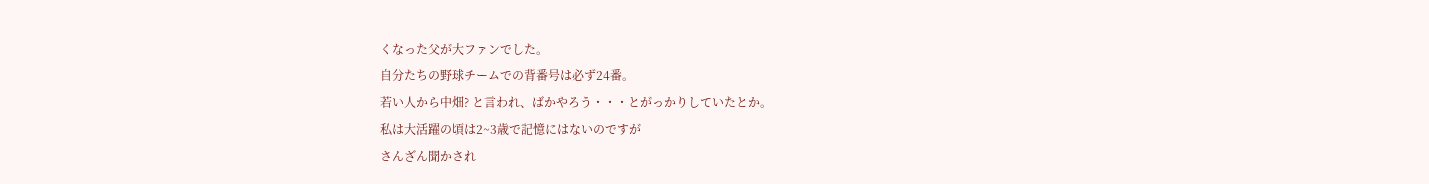くなった父が大ファンでした。
自分たちの野球チームでの背番号は必ず24番。
若い人から中畑? と言われ、ばかやろう・・・とがっかりしていたとか。
私は大活躍の頃は2~3歳で記憶にはないのですが
さんざん聞かされ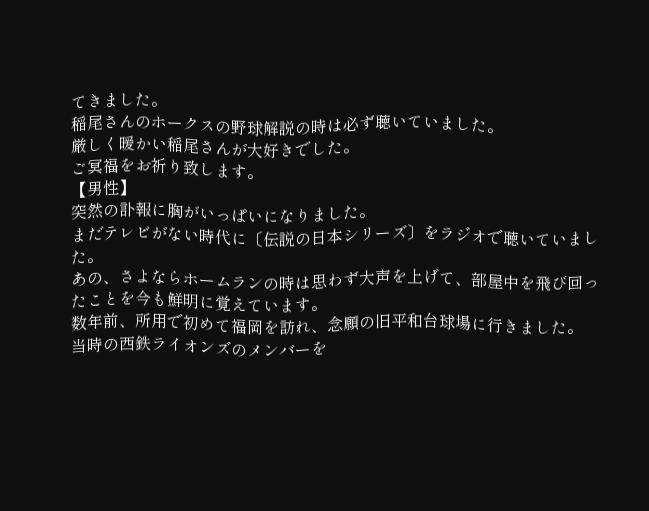てきました。
稲尾さんのホークスの野球解説の時は必ず聴いていました。
厳しく暖かい稲尾さんが大好きでした。
ご冥福をお祈り致します。
【男性】
突然の訃報に胸がいっぱいになりました。
まだテレビがない時代に〔伝説の日本シリーズ〕をラジオで聴いていました。
あの、さよならホームランの時は思わず大声を上げて、部屋中を飛び回ったことを今も鮮明に覚えています。
数年前、所用で初めて福岡を訪れ、念願の旧平和台球場に行きました。
当時の西鉄ライオンズのメンバーを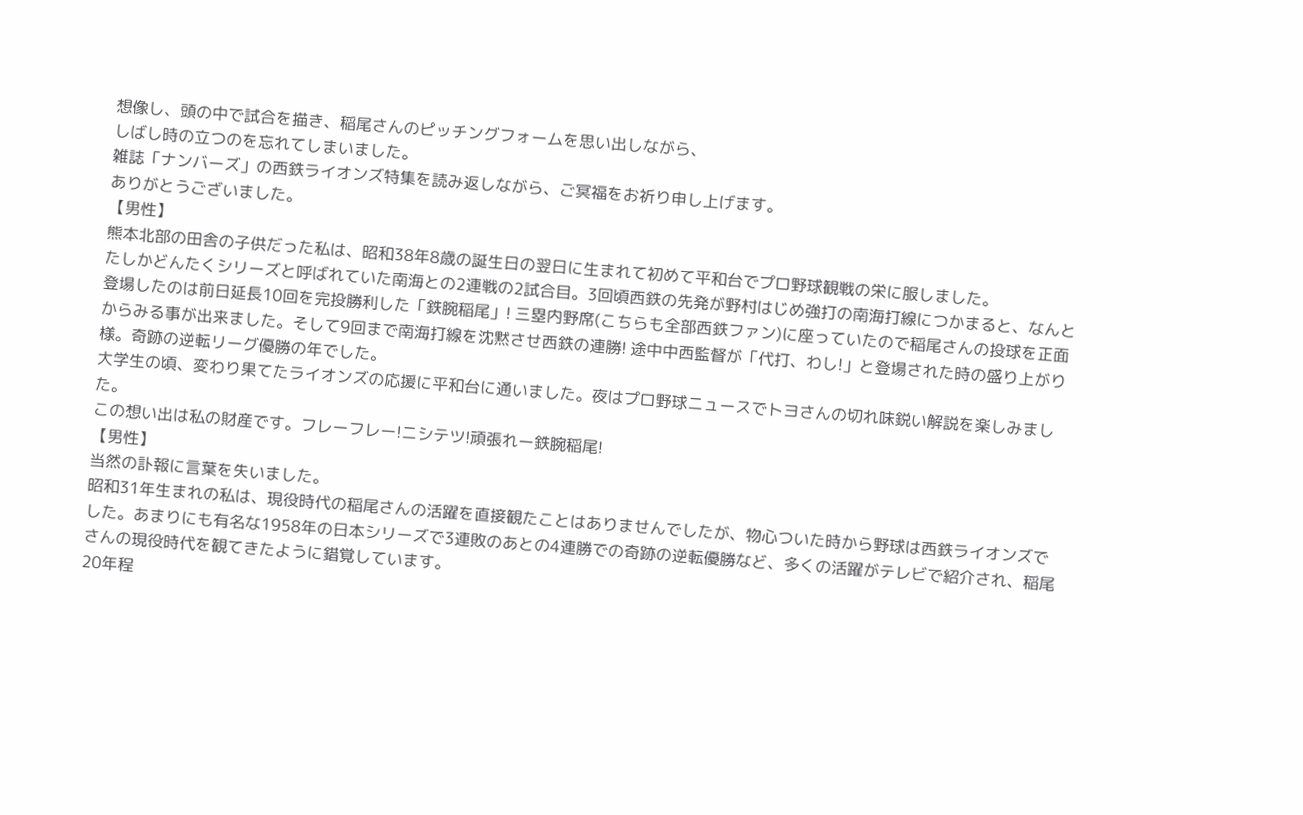想像し、頭の中で試合を描き、稲尾さんのピッチングフォームを思い出しながら、
しばし時の立つのを忘れてしまいました。
雑誌「ナンバーズ」の西鉄ライオンズ特集を読み返しながら、ご冥福をお祈り申し上げます。
ありがとうございました。
【男性】
熊本北部の田舎の子供だった私は、昭和38年8歳の誕生日の翌日に生まれて初めて平和台でプロ野球観戦の栄に服しました。
たしかどんたくシリーズと呼ばれていた南海との2連戦の2試合目。3回頃西鉄の先発が野村はじめ強打の南海打線につかまると、なんと登場したのは前日延長10回を完投勝利した「鉄腕稲尾」! 三塁内野席(こちらも全部西鉄ファン)に座っていたので稲尾さんの投球を正面からみる事が出来ました。そして9回まで南海打線を沈黙させ西鉄の連勝! 途中中西監督が「代打、わし!」と登場された時の盛り上がり様。奇跡の逆転リーグ優勝の年でした。
大学生の頃、変わり果てたライオンズの応援に平和台に通いました。夜はプロ野球ニュースでトヨさんの切れ味鋭い解説を楽しみました。
この想い出は私の財産です。フレーフレー!ニシテツ!頑張れー鉄腕稲尾!
【男性】
当然の訃報に言葉を失いました。
昭和31年生まれの私は、現役時代の稲尾さんの活躍を直接観たことはありませんでしたが、物心ついた時から野球は西鉄ライオンズでした。あまりにも有名な1958年の日本シリーズで3連敗のあとの4連勝での奇跡の逆転優勝など、多くの活躍がテレビで紹介され、稲尾さんの現役時代を観てきたように錯覚しています。
20年程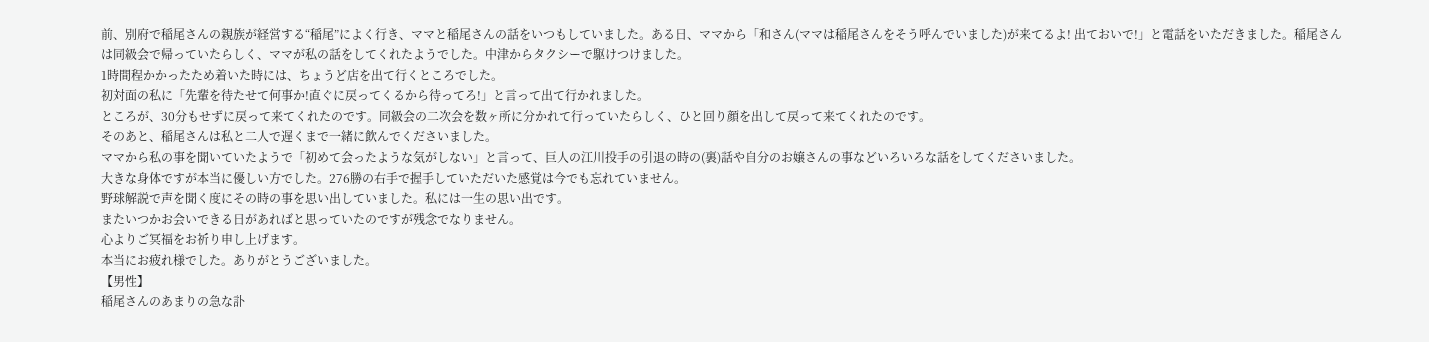前、別府で稲尾さんの親族が経営する“稲尾”によく行き、ママと稲尾さんの話をいつもしていました。ある日、ママから「和さん(ママは稲尾さんをそう呼んでいました)が来てるよ! 出ておいで!」と電話をいただきました。稲尾さんは同級会で帰っていたらしく、ママが私の話をしてくれたようでした。中津からタクシーで駆けつけました。
1時間程かかったため着いた時には、ちょうど店を出て行くところでした。
初対面の私に「先輩を待たせて何事か!直ぐに戻ってくるから待ってろ!」と言って出て行かれました。
ところが、30分もせずに戻って来てくれたのです。同級会の二次会を数ヶ所に分かれて行っていたらしく、ひと回り顔を出して戻って来てくれたのです。
そのあと、稲尾さんは私と二人で遅くまで一緒に飲んでくださいました。
ママから私の事を聞いていたようで「初めて会ったような気がしない」と言って、巨人の江川投手の引退の時の(裏)話や自分のお嬢さんの事などいろいろな話をしてくださいました。
大きな身体ですが本当に優しい方でした。276勝の右手で握手していただいた感覚は今でも忘れていません。
野球解説で声を聞く度にその時の事を思い出していました。私には一生の思い出です。
またいつかお会いできる日があればと思っていたのですが残念でなりません。
心よりご冥福をお祈り申し上げます。
本当にお疲れ様でした。ありがとうございました。
【男性】
稲尾さんのあまりの急な訃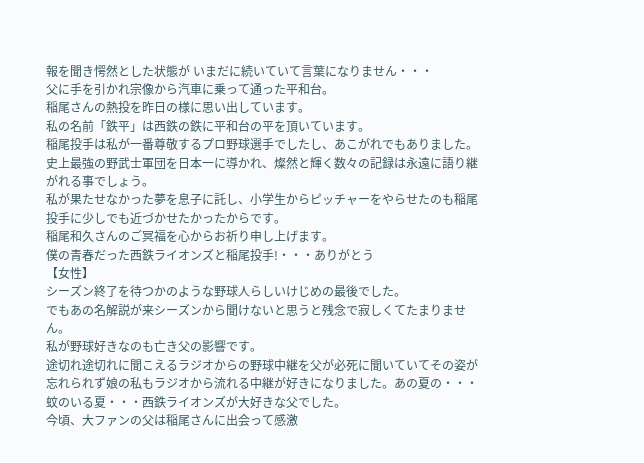報を聞き愕然とした状態が いまだに続いていて言葉になりません・・・
父に手を引かれ宗像から汽車に乗って通った平和台。
稲尾さんの熱投を昨日の様に思い出しています。
私の名前「鉄平」は西鉄の鉄に平和台の平を頂いています。
稲尾投手は私が一番尊敬するプロ野球選手でしたし、あこがれでもありました。
史上最強の野武士軍団を日本一に導かれ、燦然と輝く数々の記録は永遠に語り継がれる事でしょう。
私が果たせなかった夢を息子に託し、小学生からピッチャーをやらせたのも稲尾投手に少しでも近づかせたかったからです。
稲尾和久さんのご冥福を心からお祈り申し上げます。
僕の青春だった西鉄ライオンズと稲尾投手!・・・ありがとう
【女性】
シーズン終了を待つかのような野球人らしいけじめの最後でした。
でもあの名解説が来シーズンから聞けないと思うと残念で寂しくてたまりません。
私が野球好きなのも亡き父の影響です。
途切れ途切れに聞こえるラジオからの野球中継を父が必死に聞いていてその姿が忘れられず娘の私もラジオから流れる中継が好きになりました。あの夏の・・・蚊のいる夏・・・西鉄ライオンズが大好きな父でした。
今頃、大ファンの父は稲尾さんに出会って感激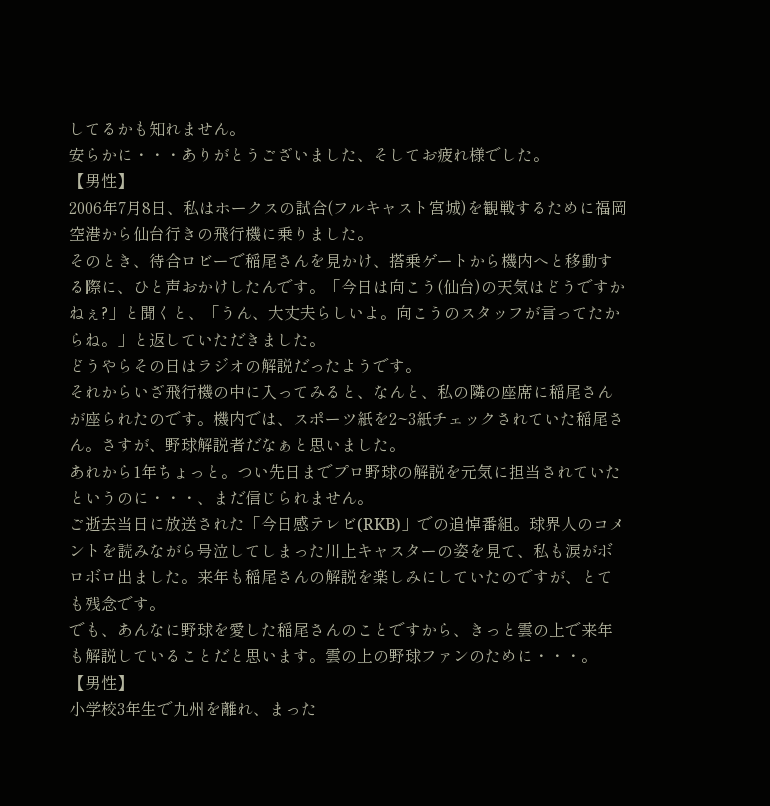してるかも知れません。
安らかに・・・ありがとうございました、そしてお疲れ様でした。
【男性】
2006年7月8日、私はホークスの試合(フルキャスト宮城)を観戦するために福岡空港から仙台行きの飛行機に乗りました。
そのとき、待合ロビーで稲尾さんを見かけ、搭乗ゲートから機内へと移動する際に、ひと声おかけしたんです。「今日は向こう(仙台)の天気はどうですかねぇ?」と聞くと、「うん、大丈夫らしいよ。向こうのスタッフが言ってたからね。」と返していただきました。
どうやらその日はラジオの解説だったようです。
それからいざ飛行機の中に入ってみると、なんと、私の隣の座席に稲尾さんが座られたのです。機内では、スポーツ紙を2~3紙チェックされていた稲尾さん。さすが、野球解説者だなぁと思いました。
あれから1年ちょっと。つい先日までプロ野球の解説を元気に担当されていたというのに・・・、まだ信じられません。
ご逝去当日に放送された「今日感テレビ(RKB)」での追悼番組。球界人のコメントを読みながら号泣してしまった川上キャスターの姿を見て、私も涙がボロボロ出ました。来年も稲尾さんの解説を楽しみにしていたのですが、とても残念です。
でも、あんなに野球を愛した稲尾さんのことですから、きっと雲の上で来年も解説していることだと思います。雲の上の野球ファンのために・・・。
【男性】
小学校3年生で九州を離れ、まった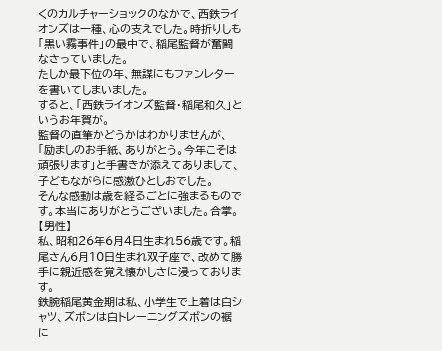くのカルチャーショックのなかで、西鉄ライオンズは一種、心の支えでした。時折りしも「黒い霧事件」の最中で、稲尾監督が奮闘なさっていました。
たしか最下位の年、無謀にもファンレターを書いてしまいました。
すると、「西鉄ライオンズ監督・稲尾和久」というお年賀が。
監督の直筆かどうかはわかりませんが、「励ましのお手紙、ありがとう。今年こそは頑張ります」と手書きが添えてありまして、子どもながらに感激ひとしおでした。
そんな感動は歳を経るごとに強まるものです。本当にありがとうございました。合掌。
【男性】
私、昭和26年6月4日生まれ56歳です。稲尾さん6月10日生まれ双子座で、改めて勝手に親近感を覚え懐かしさに浸っております。
鉄腕稲尾黄金期は私、小学生で上着は白シャツ、ズボンは白トレーニングズボンの裾に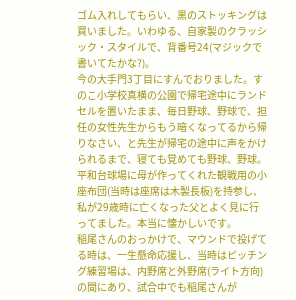ゴム入れしてもらい、黒のストッキングは買いました。いわゆる、自家製のクラッシック・スタイルで、背番号24(マジックで書いてたかな?)。
今の大手門3丁目にすんでおりました。すのこ小学校真横の公園で帰宅途中にランドセルを置いたまま、毎日野球、野球で、担任の女性先生からもう暗くなってるから帰りなさい、と先生が帰宅の途中に声をかけられるまで、寝ても覚めても野球、野球。
平和台球場に母が作ってくれた観戦用の小座布団(当時は座席は木製長板)を持参し、私が29歳時に亡くなった父とよく見に行ってました。本当に懐かしいです。
稲尾さんのおっかけで、マウンドで投げてる時は、一生懸命応援し、当時はピッチング練習場は、内野席と外野席(ライト方向)の間にあり、試合中でも稲尾さんが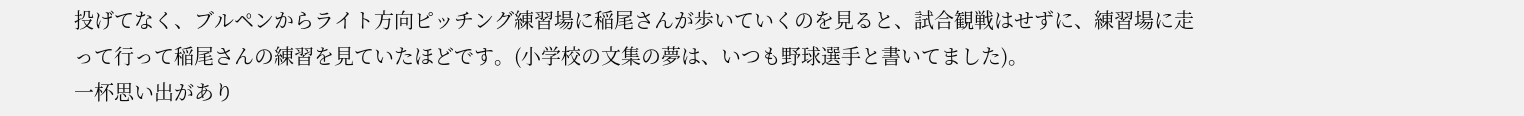投げてなく、ブルペンからライト方向ピッチング練習場に稲尾さんが歩いていくのを見ると、試合観戦はせずに、練習場に走って行って稲尾さんの練習を見ていたほどです。(小学校の文集の夢は、いつも野球選手と書いてました)。
一杯思い出があり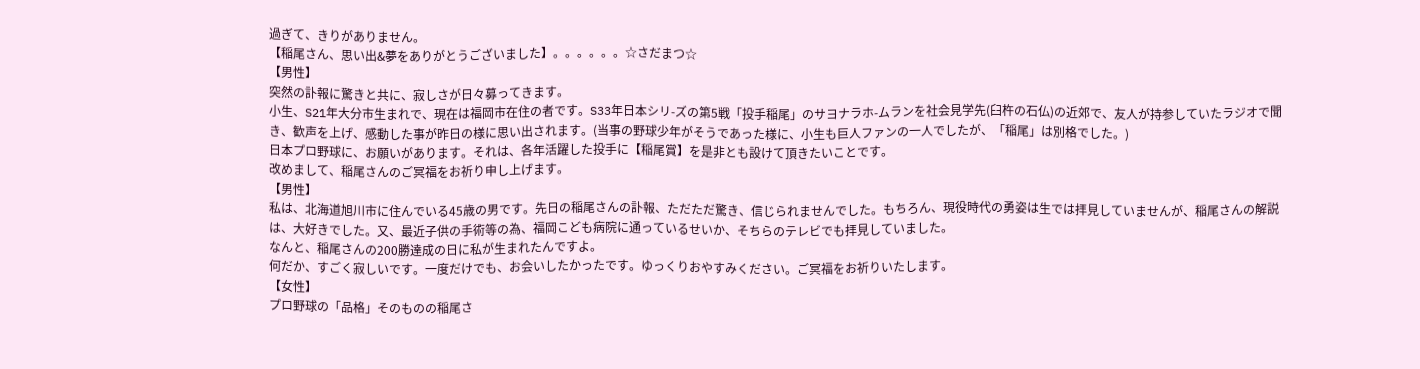過ぎて、きりがありません。
【稲尾さん、思い出&夢をありがとうございました】。。。。。。☆さだまつ☆
【男性】
突然の訃報に驚きと共に、寂しさが日々募ってきます。
小生、S21年大分市生まれで、現在は福岡市在住の者です。S33年日本シリ-ズの第5戦「投手稲尾」のサヨナラホ-ムランを社会見学先(臼杵の石仏)の近郊で、友人が持参していたラジオで聞き、歓声を上げ、感動した事が昨日の様に思い出されます。(当事の野球少年がそうであった様に、小生も巨人ファンの一人でしたが、「稲尾」は別格でした。)
日本プロ野球に、お願いがあります。それは、各年活躍した投手に【稲尾賞】を是非とも設けて頂きたいことです。
改めまして、稲尾さんのご冥福をお祈り申し上げます。
【男性】
私は、北海道旭川市に住んでいる45歳の男です。先日の稲尾さんの訃報、ただただ驚き、信じられませんでした。もちろん、現役時代の勇姿は生では拝見していませんが、稲尾さんの解説は、大好きでした。又、最近子供の手術等の為、福岡こども病院に通っているせいか、そちらのテレビでも拝見していました。
なんと、稲尾さんの200勝達成の日に私が生まれたんですよ。
何だか、すごく寂しいです。一度だけでも、お会いしたかったです。ゆっくりおやすみください。ご冥福をお祈りいたします。
【女性】
プロ野球の「品格」そのものの稲尾さ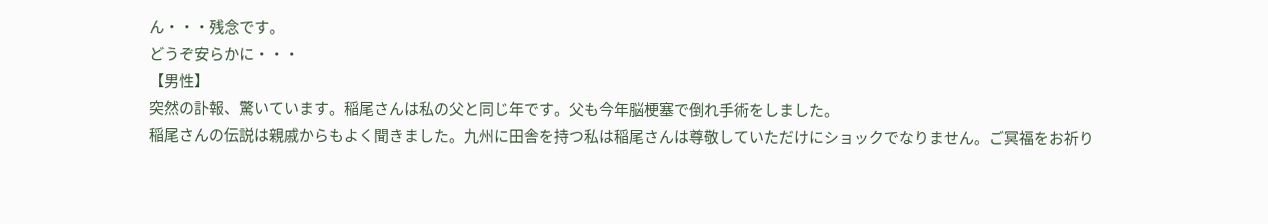ん・・・残念です。
どうぞ安らかに・・・
【男性】
突然の訃報、驚いています。稲尾さんは私の父と同じ年です。父も今年脳梗塞で倒れ手術をしました。
稲尾さんの伝説は親戚からもよく聞きました。九州に田舎を持つ私は稲尾さんは尊敬していただけにショックでなりません。ご冥福をお祈り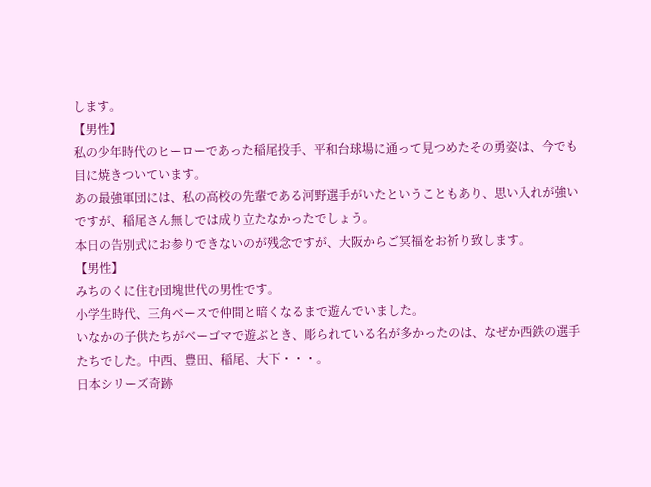します。
【男性】
私の少年時代のヒーローであった稲尾投手、平和台球場に通って見つめたその勇姿は、今でも目に焼きついています。
あの最強軍団には、私の高校の先輩である河野選手がいたということもあり、思い入れが強いですが、稲尾さん無しでは成り立たなかったでしょう。
本日の告別式にお参りできないのが残念ですが、大阪からご冥福をお祈り致します。
【男性】
みちのくに住む団塊世代の男性です。
小学生時代、三角ベースで仲間と暗くなるまで遊んでいました。
いなかの子供たちがベーゴマで遊ぶとき、彫られている名が多かったのは、なぜか西鉄の選手たちでした。中西、豊田、稲尾、大下・・・。
日本シリーズ奇跡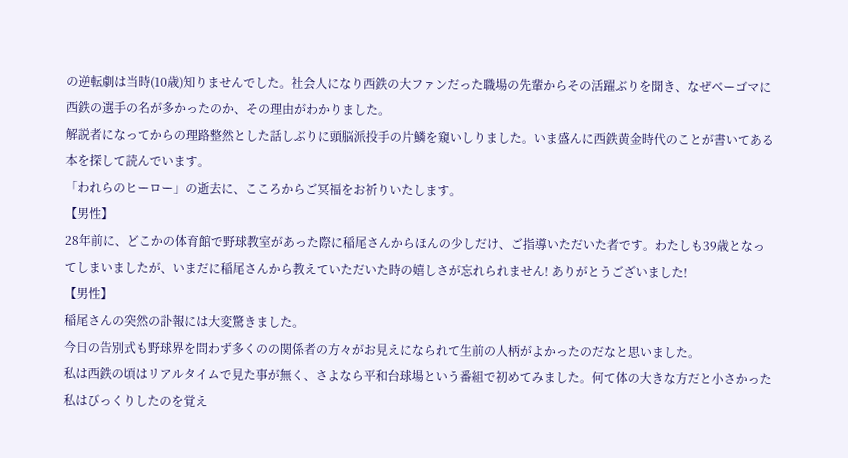の逆転劇は当時(10歳)知りませんでした。社会人になり西鉄の大ファンだった職場の先輩からその活躍ぶりを聞き、なぜベーゴマに西鉄の選手の名が多かったのか、その理由がわかりました。
解説者になってからの理路整然とした話しぶりに頭脳派投手の片鱗を窺いしりました。いま盛んに西鉄黄金時代のことが書いてある本を探して読んでいます。
「われらのヒーロー」の逝去に、こころからご冥福をお祈りいたします。
【男性】
28年前に、どこかの体育館で野球教室があった際に稲尾さんからほんの少しだけ、ご指導いただいた者です。わたしも39歳となってしまいましたが、いまだに稲尾さんから教えていただいた時の嬉しさが忘れられません! ありがとうございました!
【男性】
稲尾さんの突然の訃報には大変驚きました。
今日の告別式も野球界を問わず多くのの関係者の方々がお見えになられて生前の人柄がよかったのだなと思いました。
私は西鉄の頃はリアルタイムで見た事が無く、さよなら平和台球場という番組で初めてみました。何て体の大きな方だと小さかった私はびっくりしたのを覚え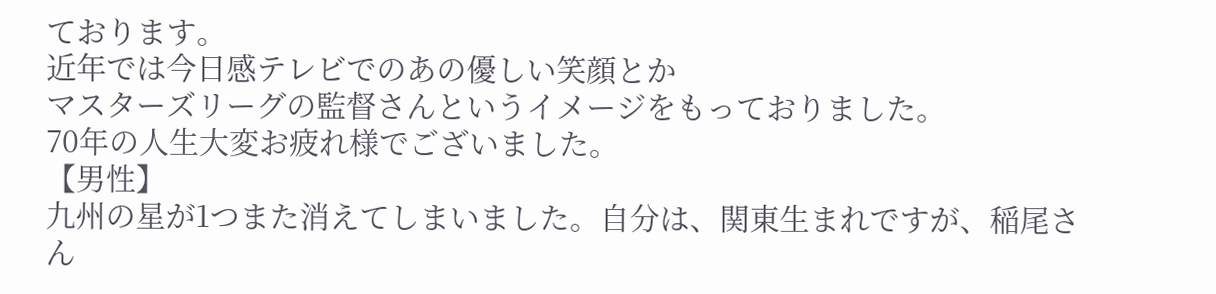ております。
近年では今日感テレビでのあの優しい笑顔とか
マスターズリーグの監督さんというイメージをもっておりました。
70年の人生大変お疲れ様でございました。
【男性】
九州の星が1つまた消えてしまいました。自分は、関東生まれですが、稲尾さん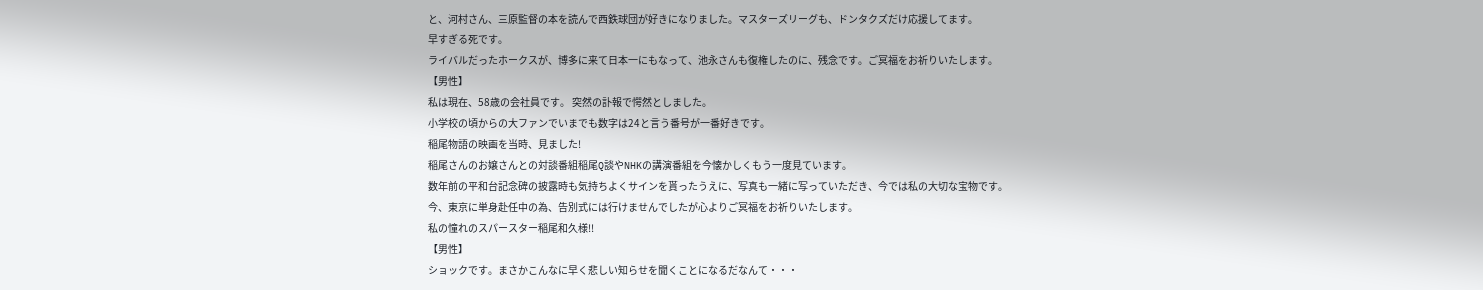と、河村さん、三原監督の本を読んで西鉄球団が好きになりました。マスターズリーグも、ドンタクズだけ応援してます。
早すぎる死です。
ライバルだったホークスが、博多に来て日本一にもなって、池永さんも復権したのに、残念です。ご冥福をお祈りいたします。
【男性】
私は現在、58歳の会社員です。 突然の訃報で愕然としました。
小学校の頃からの大ファンでいまでも数字は24と言う番号が一番好きです。
稲尾物語の映画を当時、見ました!
稲尾さんのお嬢さんとの対談番組稲尾Q談やNHKの講演番組を今懐かしくもう一度見ています。
数年前の平和台記念碑の披露時も気持ちよくサインを貰ったうえに、写真も一緒に写っていただき、今では私の大切な宝物です。
今、東京に単身赴任中の為、告別式には行けませんでしたが心よりご冥福をお祈りいたします。
私の憧れのスパースター稲尾和久様!!
【男性】
ショックです。まさかこんなに早く悲しい知らせを聞くことになるだなんて・・・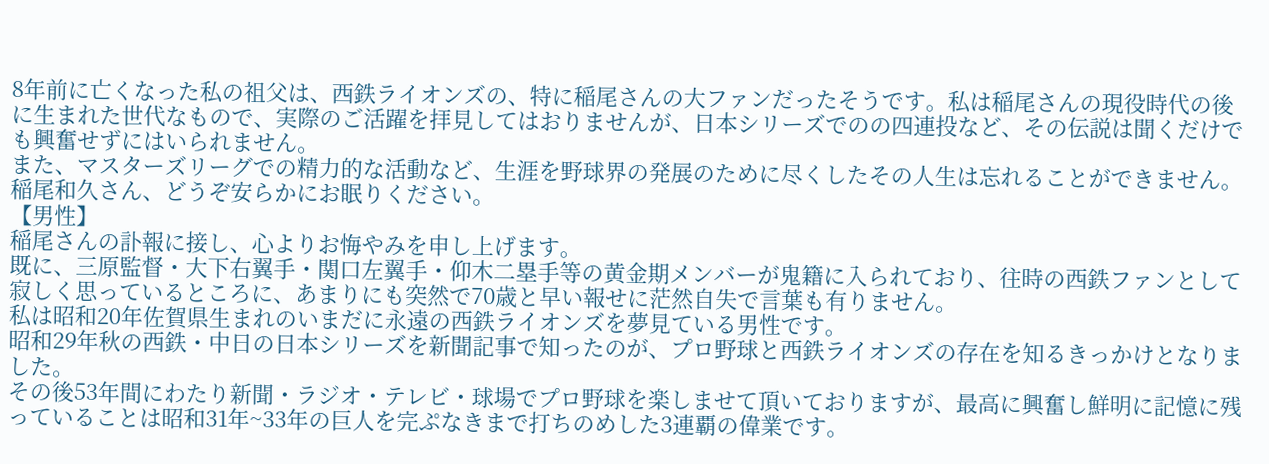8年前に亡くなった私の祖父は、西鉄ライオンズの、特に稲尾さんの大ファンだったそうです。私は稲尾さんの現役時代の後に生まれた世代なもので、実際のご活躍を拝見してはおりませんが、日本シリーズでのの四連投など、その伝説は聞くだけでも興奮せずにはいられません。
また、マスターズリーグでの精力的な活動など、生涯を野球界の発展のために尽くしたその人生は忘れることができません。
稲尾和久さん、どうぞ安らかにお眠りください。
【男性】
稲尾さんの訃報に接し、心よりお悔やみを申し上げます。
既に、三原監督・大下右翼手・関口左翼手・仰木二塁手等の黄金期メンバーが鬼籍に入られており、往時の西鉄ファンとして寂しく思っているところに、あまりにも突然で70歳と早い報せに茫然自失で言葉も有りません。
私は昭和20年佐賀県生まれのいまだに永遠の西鉄ライオンズを夢見ている男性です。
昭和29年秋の西鉄・中日の日本シリーズを新聞記事で知ったのが、プロ野球と西鉄ライオンズの存在を知るきっかけとなりました。
その後53年間にわたり新聞・ラジオ・テレビ・球場でプロ野球を楽しませて頂いておりますが、最高に興奮し鮮明に記憶に残っていることは昭和31年~33年の巨人を完ぷなきまで打ちのめした3連覇の偉業です。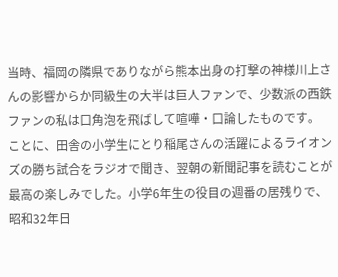当時、福岡の隣県でありながら熊本出身の打撃の神様川上さんの影響からか同級生の大半は巨人ファンで、少数派の西鉄ファンの私は口角泡を飛ばして喧嘩・口論したものです。
ことに、田舎の小学生にとり稲尾さんの活躍によるライオンズの勝ち試合をラジオで聞き、翌朝の新聞記事を読むことが最高の楽しみでした。小学6年生の役目の週番の居残りで、昭和32年日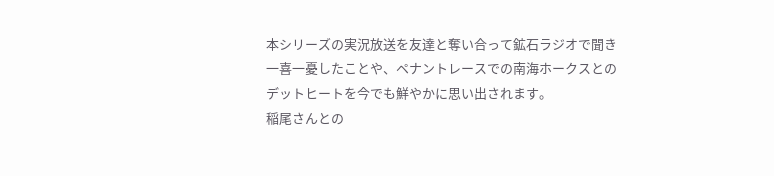本シリーズの実況放送を友達と奪い合って鉱石ラジオで聞き一喜一憂したことや、ペナントレースでの南海ホークスとのデットヒートを今でも鮮やかに思い出されます。
稲尾さんとの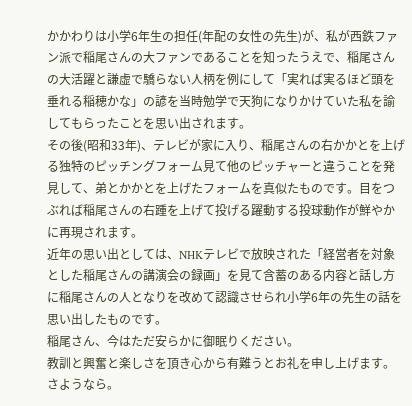かかわりは小学6年生の担任(年配の女性の先生)が、私が西鉄ファン派で稲尾さんの大ファンであることを知ったうえで、稲尾さんの大活躍と謙虚で驕らない人柄を例にして「実れば実るほど頭を垂れる稲穂かな」の諺を当時勉学で天狗になりかけていた私を諭してもらったことを思い出されます。
その後(昭和33年)、テレビが家に入り、稲尾さんの右かかとを上げる独特のピッチングフォーム見て他のピッチャーと違うことを発見して、弟とかかとを上げたフォームを真似たものです。目をつぶれば稲尾さんの右踵を上げて投げる躍動する投球動作が鮮やかに再現されます。
近年の思い出としては、NHKテレビで放映された「経営者を対象とした稲尾さんの講演会の録画」を見て含蓄のある内容と話し方に稲尾さんの人となりを改めて認識させられ小学6年の先生の話を思い出したものです。
稲尾さん、今はただ安らかに御眠りください。
教訓と興奮と楽しさを頂き心から有難うとお礼を申し上げます。
さようなら。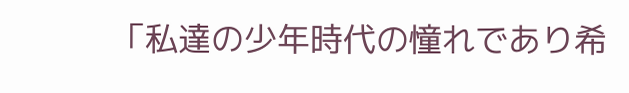「私達の少年時代の憧れであり希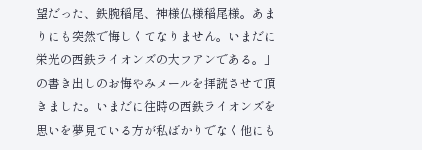望だった、鉄腕稲尾、神様仏様稲尾様。あまりにも突然で悔しくてなりません。いまだに栄光の西鉄ライオンズの大フアンである。」の書き出しのお悔やみメールを拝読させて頂きました。いまだに往時の西鉄ライオンズを思いを夢見ている方が私ばかりでなく他にも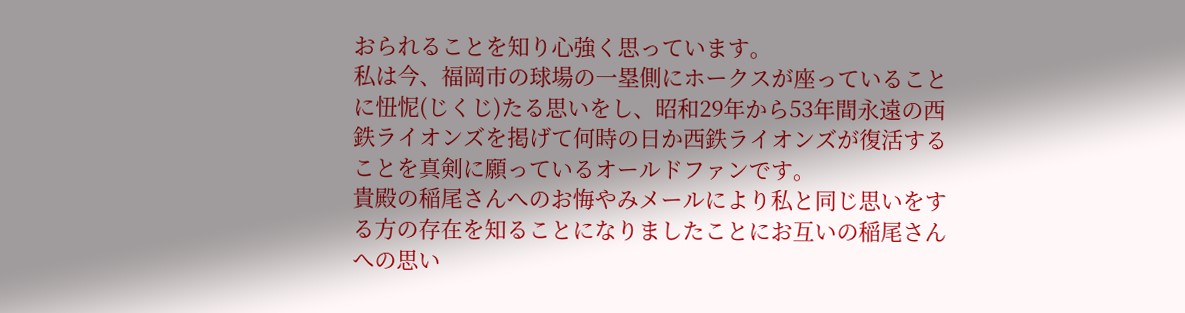おられることを知り心強く思っています。
私は今、福岡市の球場の一塁側にホークスが座っていることに忸怩(じくじ)たる思いをし、昭和29年から53年間永遠の西鉄ライオンズを掲げて何時の日か西鉄ライオンズが復活することを真剣に願っているオールドファンです。
貴殿の稲尾さんへのお悔やみメールにより私と同じ思いをする方の存在を知ることになりましたことにお互いの稲尾さんへの思い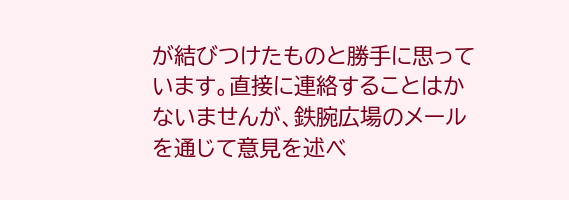が結びつけたものと勝手に思っています。直接に連絡することはかないませんが、鉄腕広場のメールを通じて意見を述べ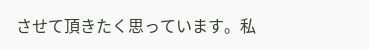させて頂きたく思っています。私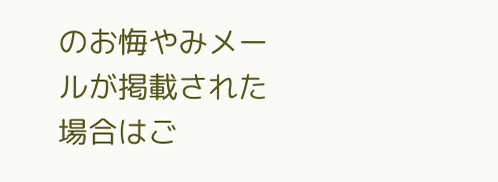のお悔やみメールが掲載された場合はご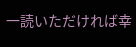一読いただければ幸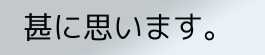甚に思います。